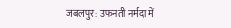जबलपुर: उफनती नर्मदा में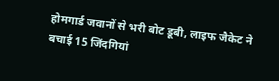होमगार्ड जवानों से भरी बोट डूबी, लाइफ जैकेट ने बचाई 15 जिंदगियां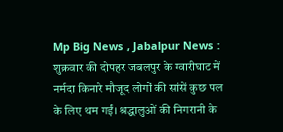Mp Big News , Jabalpur News : शुक्रवार की दोपहर जबलपुर के ग्वारीघाट में नर्मदा किनारे मौजूद लोगों की सांसें कुछ पल के लिए थम गईं। श्रद्धालुओं की निगरानी के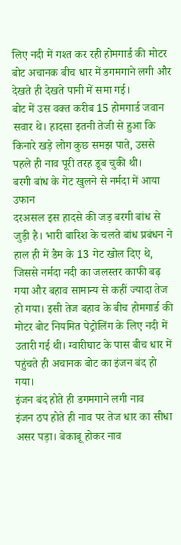लिए नदी में गश्त कर रही होमगार्ड की मोटर बोट अचानक बीच धार में डगमगाने लगी और देखते ही देखते पानी में समा गई।
बोट में उस वक्त करीब 15 होमगार्ड जवान सवार थे। हादसा इतनी तेजी से हुआ कि किनारे खड़े लोग कुछ समझ पाते, उससे पहले ही नाव पूरी तरह डूब चुकी थी।
बरगी बांध के गेट खुलने से नर्मदा में आया उफान
दरअसल इस हादसे की जड़ बरगी बांध से जुड़ी है। भारी बारिश के चलते बांध प्रबंधन ने हाल ही में डैम के 13 गेट खोल दिए थे, जिससे नर्मदा नदी का जलस्तर काफी बढ़ गया और बहाव सामान्य से कहीं ज्यादा तेज हो गया। इसी तेज बहाव के बीच होमगार्ड की मोटर बोट नियमित पेट्रोलिंग के लिए नदी में उतारी गई थी। ग्वारीघाट के पास बीच धार में पहुंचते ही अचानक बोट का इंजन बंद हो गया।
इंजन बंद होते ही डगमगाने लगी नाव
इंजन ठप होते ही नाव पर तेज धार का सीधा असर पड़ा। बेकाबू होकर नाव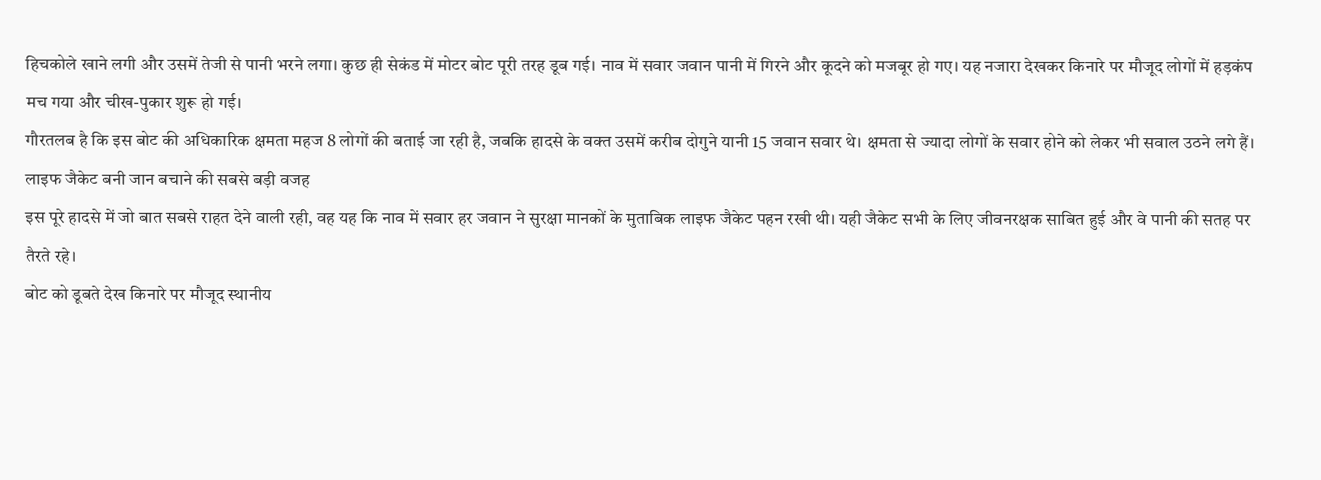हिचकोले खाने लगी और उसमें तेजी से पानी भरने लगा। कुछ ही सेकंड में मोटर बोट पूरी तरह डूब गई। नाव में सवार जवान पानी में गिरने और कूदने को मजबूर हो गए। यह नजारा देखकर किनारे पर मौजूद लोगों में हड़कंप मच गया और चीख-पुकार शुरू हो गई।
गौरतलब है कि इस बोट की अधिकारिक क्षमता महज 8 लोगों की बताई जा रही है, जबकि हादसे के वक्त उसमें करीब दोगुने यानी 15 जवान सवार थे। क्षमता से ज्यादा लोगों के सवार होने को लेकर भी सवाल उठने लगे हैं।
लाइफ जैकेट बनी जान बचाने की सबसे बड़ी वजह
इस पूरे हादसे में जो बात सबसे राहत देने वाली रही, वह यह कि नाव में सवार हर जवान ने सुरक्षा मानकों के मुताबिक लाइफ जैकेट पहन रखी थी। यही जैकेट सभी के लिए जीवनरक्षक साबित हुई और वे पानी की सतह पर तैरते रहे।
बोट को डूबते देख किनारे पर मौजूद स्थानीय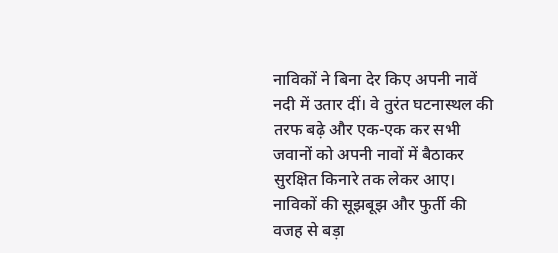नाविकों ने बिना देर किए अपनी नावें नदी में उतार दीं। वे तुरंत घटनास्थल की तरफ बढ़े और एक-एक कर सभी जवानों को अपनी नावों में बैठाकर सुरक्षित किनारे तक लेकर आए। नाविकों की सूझबूझ और फुर्ती की वजह से बड़ा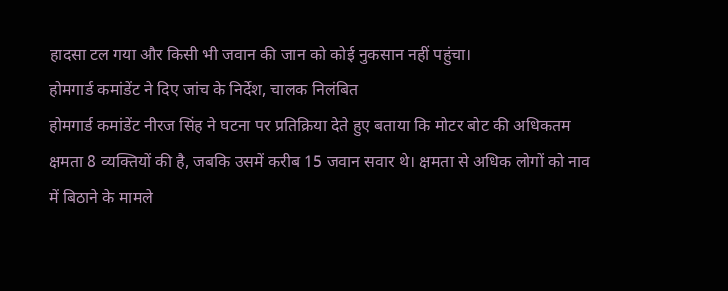हादसा टल गया और किसी भी जवान की जान को कोई नुकसान नहीं पहुंचा।
होमगार्ड कमांडेंट ने दिए जांच के निर्देश, चालक निलंबित
होमगार्ड कमांडेंट नीरज सिंह ने घटना पर प्रतिक्रिया देते हुए बताया कि मोटर बोट की अधिकतम क्षमता 8 व्यक्तियों की है, जबकि उसमें करीब 15 जवान सवार थे। क्षमता से अधिक लोगों को नाव में बिठाने के मामले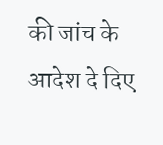की जांच के आदेश दे दिए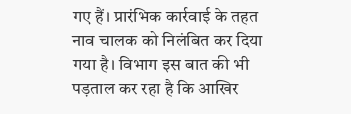गए हैं। प्रारंभिक कार्रवाई के तहत नाव चालक को निलंबित कर दिया गया है। विभाग इस बात की भी पड़ताल कर रहा है कि आखिर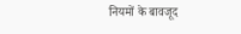नियमों के बावजूद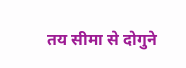तय सीमा से दोगुने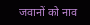जवानों को नाव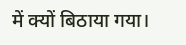में क्यों बिठाया गया।